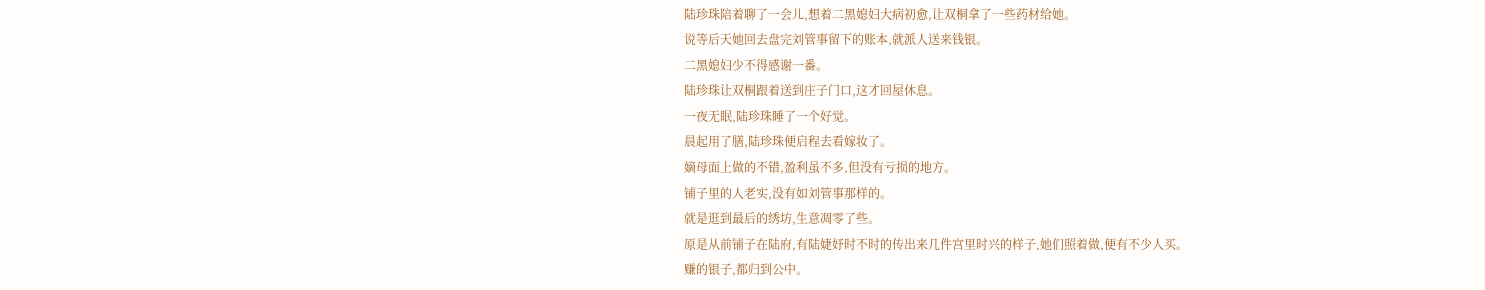陆珍珠陪着聊了一会儿,想着二黑媳妇大病初愈,让双桐拿了一些药材给她。
说等后天她回去盘完刘管事留下的账本,就派人送来钱银。
二黑媳妇少不得感谢一番。
陆珍珠让双桐跟着送到庄子门口,这才回屋休息。
一夜无眠,陆珍珠睡了一个好觉。
晨起用了膳,陆珍珠便启程去看嫁妆了。
嫡母面上做的不错,盈利虽不多,但没有亏损的地方。
铺子里的人老实,没有如刘管事那样的。
就是逛到最后的绣坊,生意凋零了些。
原是从前铺子在陆府,有陆婕妤时不时的传出来几件宫里时兴的样子,她们照着做,便有不少人买。
赚的银子,都归到公中。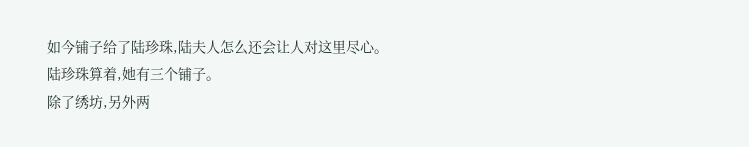如今铺子给了陆珍珠,陆夫人怎么还会让人对这里尽心。
陆珍珠算着,她有三个铺子。
除了绣坊,另外两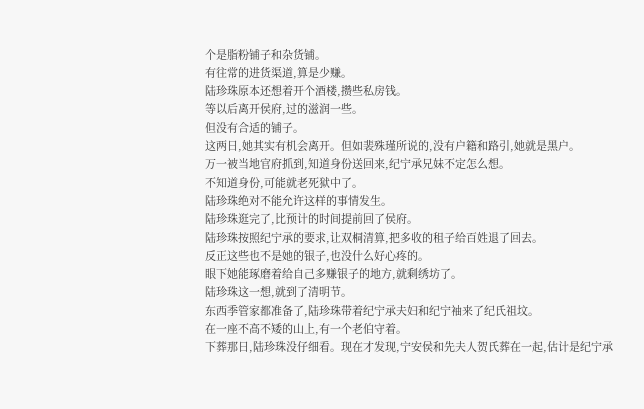个是脂粉铺子和杂货铺。
有往常的进货渠道,算是少赚。
陆珍珠原本还想着开个酒楼,攒些私房钱。
等以后离开侯府,过的滋润一些。
但没有合适的铺子。
这两日,她其实有机会离开。但如裴殊瑾所说的,没有户籍和路引,她就是黑户。
万一被当地官府抓到,知道身份送回来,纪宁承兄妹不定怎么想。
不知道身份,可能就老死狱中了。
陆珍珠绝对不能允许这样的事情发生。
陆珍珠逛完了,比预计的时间提前回了侯府。
陆珍珠按照纪宁承的要求,让双桐清算,把多收的租子给百姓退了回去。
反正这些也不是她的银子,也没什么好心疼的。
眼下她能琢磨着给自己多赚银子的地方,就剩绣坊了。
陆珍珠这一想,就到了清明节。
东西季管家都准备了,陆珍珠带着纪宁承夫妇和纪宁袖来了纪氏祖坟。
在一座不高不矮的山上,有一个老伯守着。
下葬那日,陆珍珠没仔细看。现在才发现,宁安侯和先夫人贺氏葬在一起,估计是纪宁承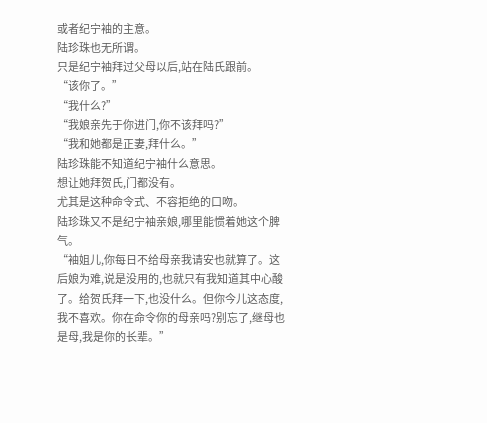或者纪宁袖的主意。
陆珍珠也无所谓。
只是纪宁袖拜过父母以后,站在陆氏跟前。
“该你了。”
“我什么?”
“我娘亲先于你进门,你不该拜吗?”
“我和她都是正妻,拜什么。”
陆珍珠能不知道纪宁袖什么意思。
想让她拜贺氏,门都没有。
尤其是这种命令式、不容拒绝的口吻。
陆珍珠又不是纪宁袖亲娘,哪里能惯着她这个脾气。
“袖姐儿,你每日不给母亲我请安也就算了。这后娘为难,说是没用的,也就只有我知道其中心酸了。给贺氏拜一下,也没什么。但你今儿这态度,我不喜欢。你在命令你的母亲吗?别忘了,继母也是母,我是你的长辈。”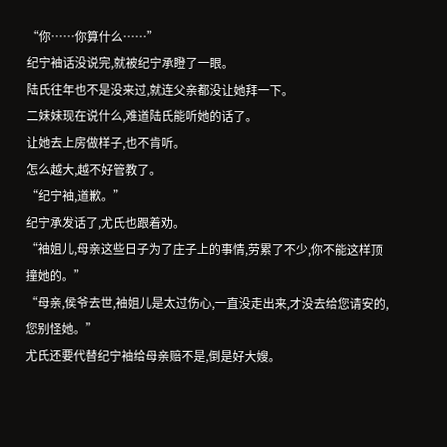“你……你算什么……”
纪宁袖话没说完,就被纪宁承瞪了一眼。
陆氏往年也不是没来过,就连父亲都没让她拜一下。
二妹妹现在说什么,难道陆氏能听她的话了。
让她去上房做样子,也不肯听。
怎么越大,越不好管教了。
“纪宁袖,道歉。”
纪宁承发话了,尤氏也跟着劝。
“袖姐儿,母亲这些日子为了庄子上的事情,劳累了不少,你不能这样顶撞她的。”
“母亲,侯爷去世,袖姐儿是太过伤心,一直没走出来,才没去给您请安的,您别怪她。”
尤氏还要代替纪宁袖给母亲赔不是,倒是好大嫂。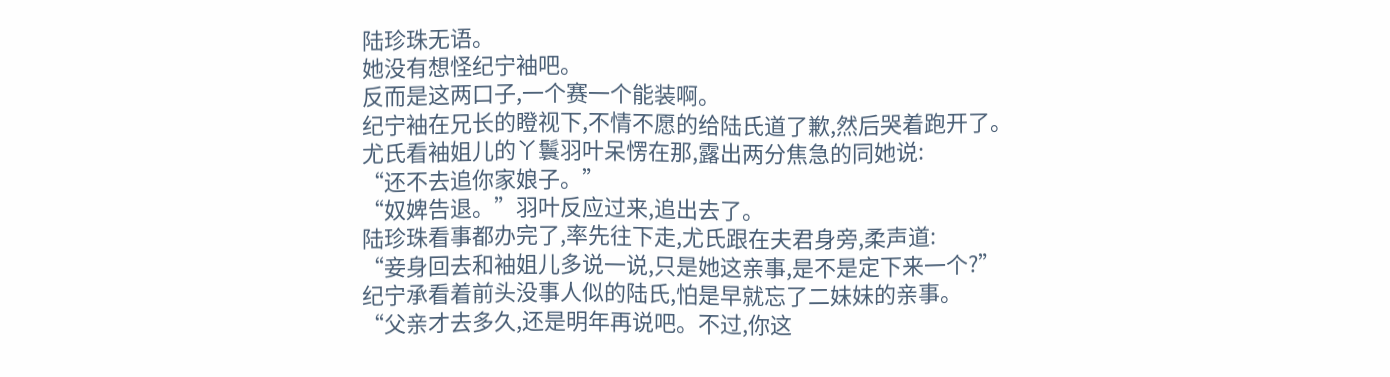陆珍珠无语。
她没有想怪纪宁袖吧。
反而是这两口子,一个赛一个能装啊。
纪宁袖在兄长的瞪视下,不情不愿的给陆氏道了歉,然后哭着跑开了。
尤氏看袖姐儿的丫鬟羽叶呆愣在那,露出两分焦急的同她说:
“还不去追你家娘子。”
“奴婢告退。”羽叶反应过来,追出去了。
陆珍珠看事都办完了,率先往下走,尤氏跟在夫君身旁,柔声道:
“妾身回去和袖姐儿多说一说,只是她这亲事,是不是定下来一个?”
纪宁承看着前头没事人似的陆氏,怕是早就忘了二妹妹的亲事。
“父亲才去多久,还是明年再说吧。不过,你这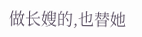做长嫂的,也替她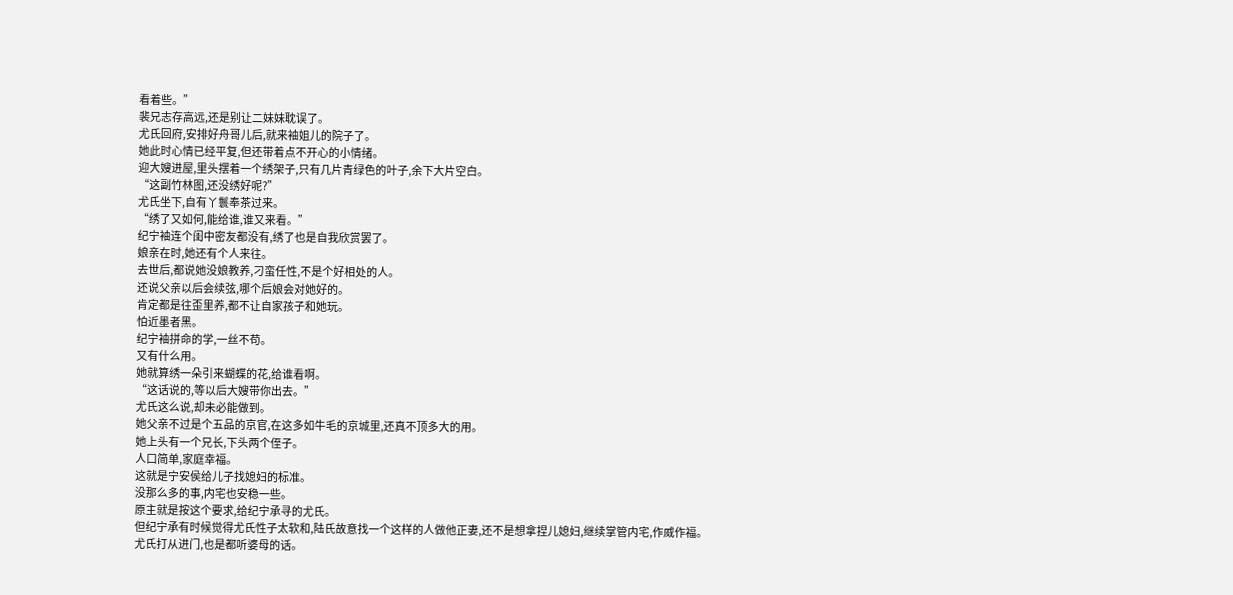看着些。”
裴兄志存高远,还是别让二妹妹耽误了。
尤氏回府,安排好舟哥儿后,就来袖姐儿的院子了。
她此时心情已经平复,但还带着点不开心的小情绪。
迎大嫂进屋,里头摆着一个绣架子,只有几片青绿色的叶子,余下大片空白。
“这副竹林图,还没绣好呢?”
尤氏坐下,自有丫鬟奉茶过来。
“绣了又如何,能给谁,谁又来看。”
纪宁袖连个闺中密友都没有,绣了也是自我欣赏罢了。
娘亲在时,她还有个人来往。
去世后,都说她没娘教养,刁蛮任性,不是个好相处的人。
还说父亲以后会续弦,哪个后娘会对她好的。
肯定都是往歪里养,都不让自家孩子和她玩。
怕近墨者黑。
纪宁袖拼命的学,一丝不苟。
又有什么用。
她就算绣一朵引来蝴蝶的花,给谁看啊。
“这话说的,等以后大嫂带你出去。”
尤氏这么说,却未必能做到。
她父亲不过是个五品的京官,在这多如牛毛的京城里,还真不顶多大的用。
她上头有一个兄长,下头两个侄子。
人口简单,家庭幸福。
这就是宁安侯给儿子找媳妇的标准。
没那么多的事,内宅也安稳一些。
原主就是按这个要求,给纪宁承寻的尤氏。
但纪宁承有时候觉得尤氏性子太软和,陆氏故意找一个这样的人做他正妻,还不是想拿捏儿媳妇,继续掌管内宅,作威作福。
尤氏打从进门,也是都听婆母的话。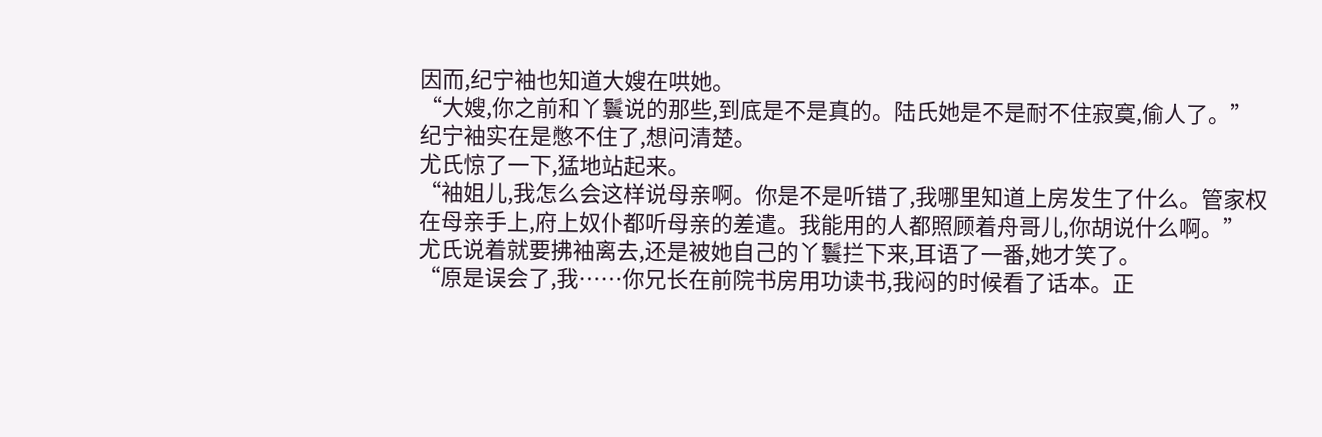因而,纪宁袖也知道大嫂在哄她。
“大嫂,你之前和丫鬟说的那些,到底是不是真的。陆氏她是不是耐不住寂寞,偷人了。”
纪宁袖实在是憋不住了,想问清楚。
尤氏惊了一下,猛地站起来。
“袖姐儿,我怎么会这样说母亲啊。你是不是听错了,我哪里知道上房发生了什么。管家权在母亲手上,府上奴仆都听母亲的差遣。我能用的人都照顾着舟哥儿,你胡说什么啊。”
尤氏说着就要拂袖离去,还是被她自己的丫鬟拦下来,耳语了一番,她才笑了。
“原是误会了,我……你兄长在前院书房用功读书,我闷的时候看了话本。正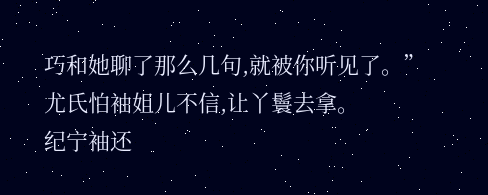巧和她聊了那么几句,就被你听见了。”
尤氏怕袖姐儿不信,让丫鬟去拿。
纪宁袖还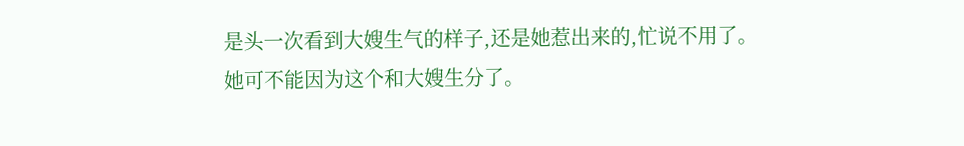是头一次看到大嫂生气的样子,还是她惹出来的,忙说不用了。
她可不能因为这个和大嫂生分了。